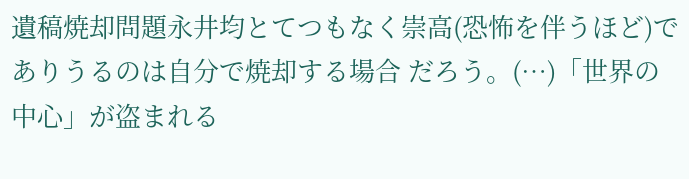遺稿焼却問題永井均とてつもなく崇高(恐怖を伴うほど)でありうるのは自分で焼却する場合 だろう。(⋯)「世界の中心」が盗まれる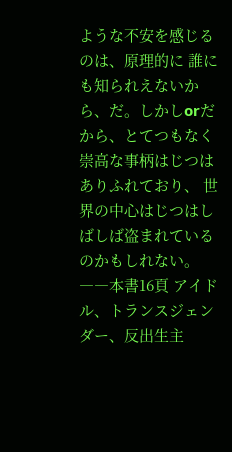ような不安を感じるのは、原理的に 誰にも知られえないから、だ。しかしorだから、とてつもなく崇高な事柄はじつはありふれており、 世界の中心はじつはしばしば盗まれている のかもしれない。――本書16頁 アイドル、トランスジェンダー、反出生主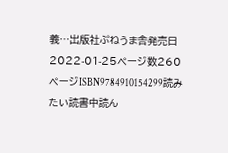義⋯出版社ぷねうま舎発売日2022-01-25ページ数260ページISBN9784910154299読みたい読書中読ん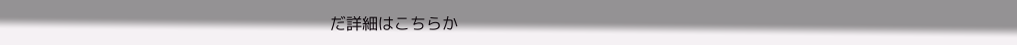だ詳細はこちらか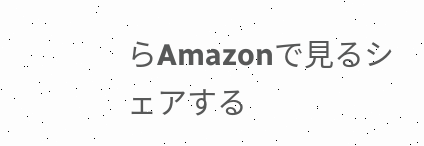らAmazonで見るシェアする